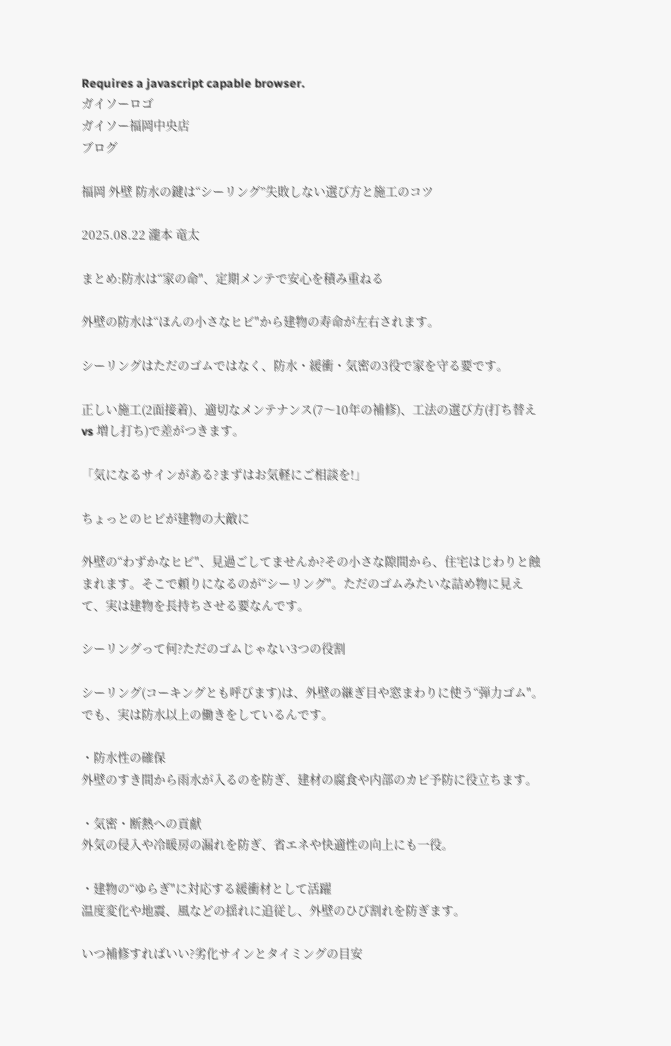Requires a javascript capable browser.
ガイソーロゴ
ガイソー福岡中央店
ブログ

福岡 外壁 防水の鍵は“シーリング”失敗しない選び方と施工のコツ

2025.08.22 瀧本 竜太

まとめ:防水は“家の命"、定期メンテで安心を積み重ねる

外壁の防水は“ほんの小さなヒビ"から建物の寿命が左右されます。

シーリングはただのゴムではなく、防水・緩衝・気密の3役で家を守る要です。

正しい施工(2面接着)、適切なメンテナンス(7〜10年の補修)、工法の選び方(打ち替え vs 増し打ち)で差がつきます。

「気になるサインがある?まずはお気軽にご相談を!」

ちょっとのヒビが建物の大敵に

外壁の“わずかなヒビ"、見過ごしてませんか?その小さな隙間から、住宅はじわりと蝕まれます。そこで頼りになるのが“シーリング"。ただのゴムみたいな詰め物に見えて、実は建物を長持ちさせる要なんです。

シーリングって何?ただのゴムじゃない3つの役割

シーリング(コーキングとも呼びます)は、外壁の継ぎ目や窓まわりに使う“弾力ゴム"。でも、実は防水以上の働きをしているんです。

・防水性の確保
外壁のすき間から雨水が入るのを防ぎ、建材の腐食や内部のカビ予防に役立ちます。

・気密・断熱への貢献
外気の侵入や冷暖房の漏れを防ぎ、省エネや快適性の向上にも一役。

・建物の“ゆらぎ"に対応する緩衝材として活躍
温度変化や地震、風などの揺れに追従し、外壁のひび割れを防ぎます。

いつ補修すればいい?劣化サインとタイミングの目安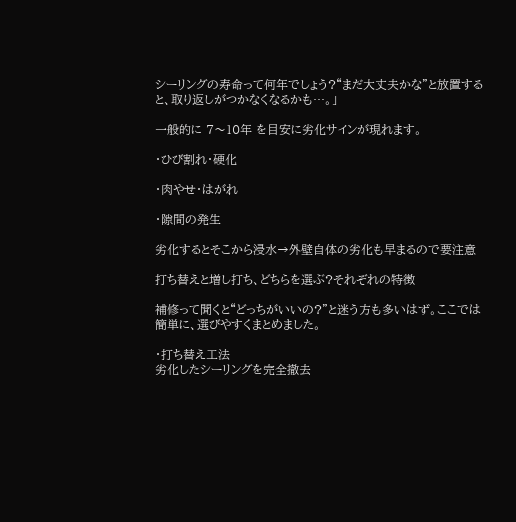シーリングの寿命って何年でしょう?“まだ大丈夫かな"と放置すると、取り返しがつかなくなるかも…。」

一般的に 7〜10年 を目安に劣化サインが現れます。

・ひび割れ・硬化

・肉やせ・はがれ

・隙間の発生

劣化するとそこから浸水→外壁自体の劣化も早まるので要注意

打ち替えと増し打ち、どちらを選ぶ?それぞれの特徴

補修って聞くと“どっちがいいの?"と迷う方も多いはず。ここでは簡単に、選びやすくまとめました。

・打ち替え工法
劣化したシーリングを完全撤去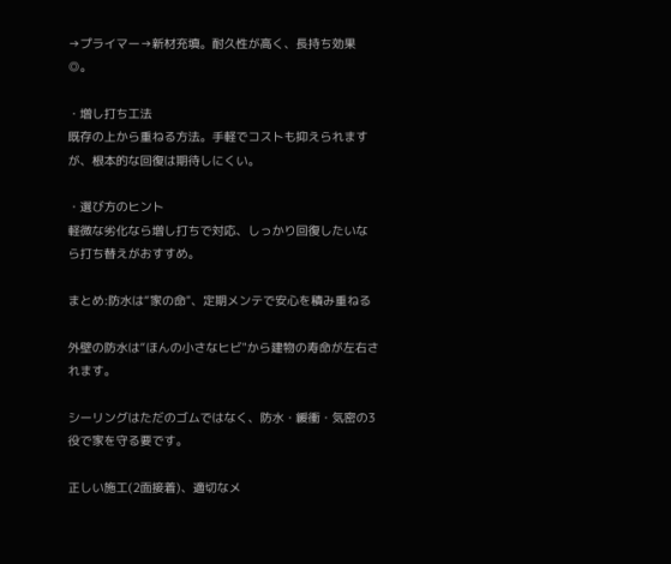→プライマー→新材充填。耐久性が高く、長持ち効果◎。

・増し打ち工法
既存の上から重ねる方法。手軽でコストも抑えられますが、根本的な回復は期待しにくい。

・選び方のヒント
軽微な劣化なら増し打ちで対応、しっかり回復したいなら打ち替えがおすすめ。

まとめ:防水は“家の命"、定期メンテで安心を積み重ねる

外壁の防水は“ほんの小さなヒビ"から建物の寿命が左右されます。

シーリングはただのゴムではなく、防水・緩衝・気密の3役で家を守る要です。

正しい施工(2面接着)、適切なメ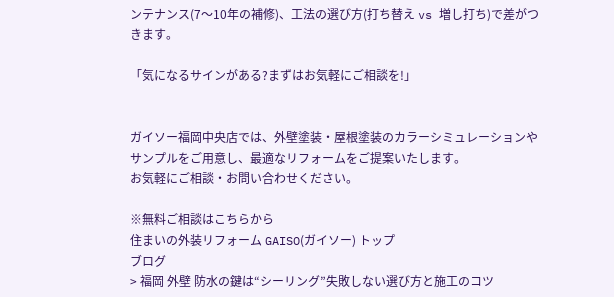ンテナンス(7〜10年の補修)、工法の選び方(打ち替え vs 増し打ち)で差がつきます。

「気になるサインがある?まずはお気軽にご相談を!」


ガイソー福岡中央店では、外壁塗装・屋根塗装のカラーシミュレーションやサンプルをご用意し、最適なリフォームをご提案いたします。
お気軽にご相談・お問い合わせください。

※無料ご相談はこちらから
住まいの外装リフォーム GAISO(ガイソー) トップ
ブログ
> 福岡 外壁 防水の鍵は“シーリング”失敗しない選び方と施工のコツ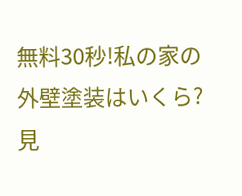無料30秒!私の家の外壁塗装はいくら?
見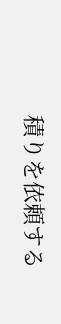積りを依頼する